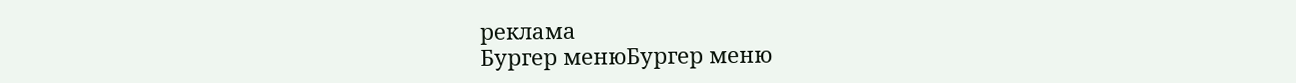реклама
Бургер менюБургер меню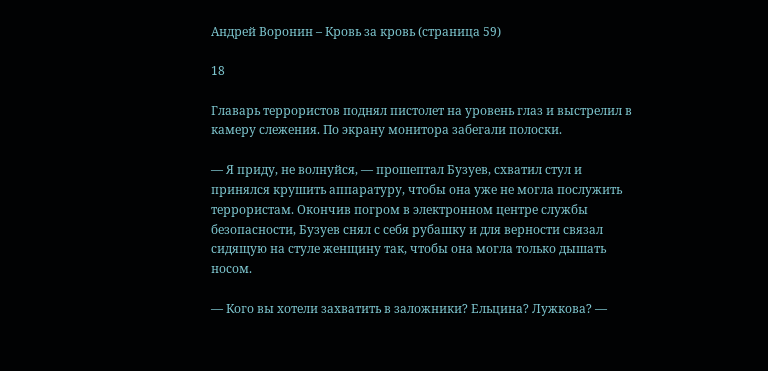Андрей Воронин – Кровь за кровь (страница 59)

18

Главарь террористов поднял пистолет на уровень глаз и выстрелил в камеру слежения. По экрану монитора забегали полоски.

— Я приду, не волнуйся, — прошептал Бузуев, схватил стул и принялся крушить аппаратуру, чтобы она уже не могла послужить террористам. Окончив погром в электронном центре службы безопасности, Бузуев снял с себя рубашку и для верности связал сидящую на стуле женщину так, чтобы она могла только дышать носом.

— Кого вы хотели захватить в заложники? Ельцина? Лужкова? —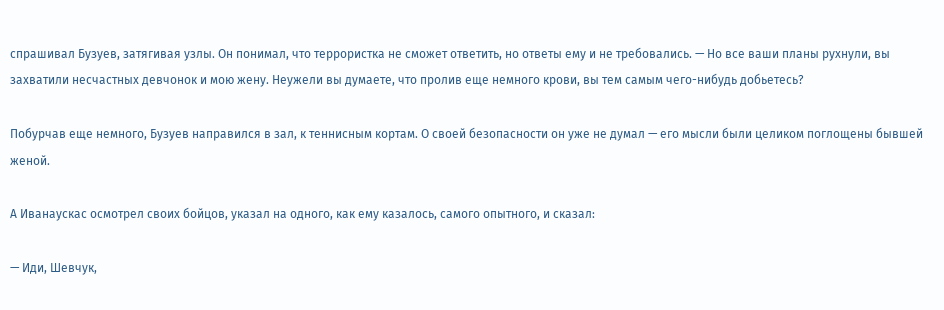спрашивал Бузуев, затягивая узлы. Он понимал, что террористка не сможет ответить, но ответы ему и не требовались. — Но все ваши планы рухнули, вы захватили несчастных девчонок и мою жену. Неужели вы думаете, что пролив еще немного крови, вы тем самым чего-нибудь добьетесь?

Побурчав еще немного, Бузуев направился в зал, к теннисным кортам. О своей безопасности он уже не думал — его мысли были целиком поглощены бывшей женой.

А Иванаускас осмотрел своих бойцов, указал на одного, как ему казалось, самого опытного, и сказал:

— Иди, Шевчук,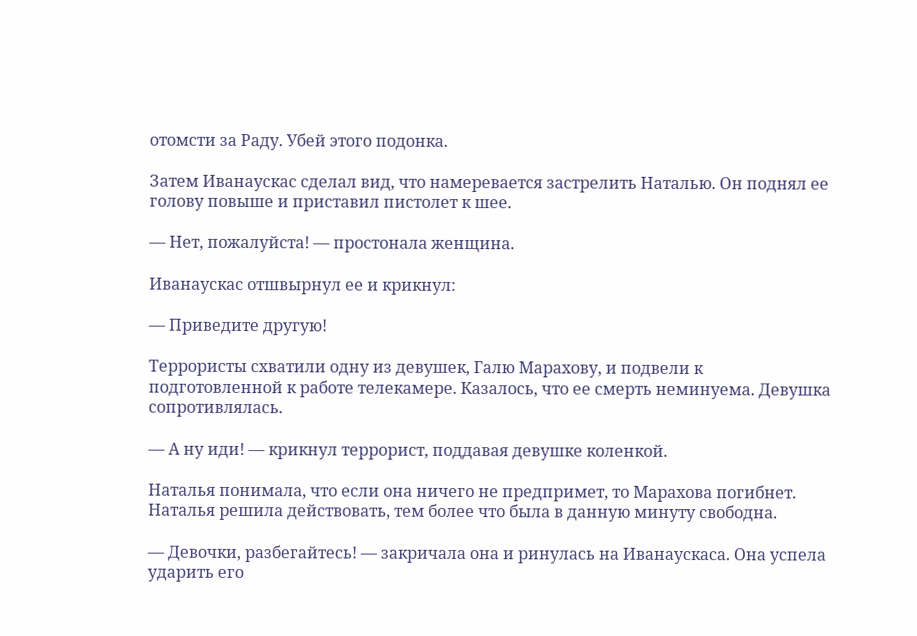отомсти за Раду. Убей этого подонка.

Затем Иванаускас сделал вид, что намеревается застрелить Наталью. Он поднял ее голову повыше и приставил пистолет к шее.

— Нет, пожалуйста! — простонала женщина.

Иванаускас отшвырнул ее и крикнул:

— Приведите другую!

Террористы схватили одну из девушек, Галю Марахову, и подвели к подготовленной к работе телекамере. Казалось, что ее смерть неминуема. Девушка сопротивлялась.

— А ну иди! — крикнул террорист, поддавая девушке коленкой.

Наталья понимала, что если она ничего не предпримет, то Марахова погибнет. Наталья решила действовать, тем более что была в данную минуту свободна.

— Девочки, разбегайтесь! — закричала она и ринулась на Иванаускаса. Она успела ударить его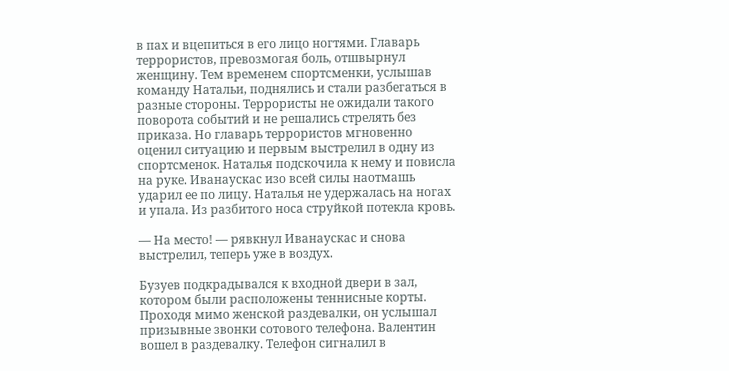в пах и вцепиться в его лицо ногтями. Главарь террористов, превозмогая боль, отшвырнул женщину. Тем временем спортсменки, услышав команду Натальи, поднялись и стали разбегаться в разные стороны. Террористы не ожидали такого поворота событий и не решались стрелять без приказа. Но главарь террористов мгновенно оценил ситуацию и первым выстрелил в одну из спортсменок. Наталья подскочила к нему и повисла на руке. Иванаускас изо всей силы наотмашь ударил ее по лицу. Наталья не удержалась на ногах и упала. Из разбитого носа струйкой потекла кровь.

— На место! — рявкнул Иванаускас и снова выстрелил, теперь уже в воздух.

Бузуев подкрадывался к входной двери в зал, котором были расположены теннисные корты. Проходя мимо женской раздевалки, он услышал призывные звонки сотового телефона. Валентин вошел в раздевалку. Телефон сигналил в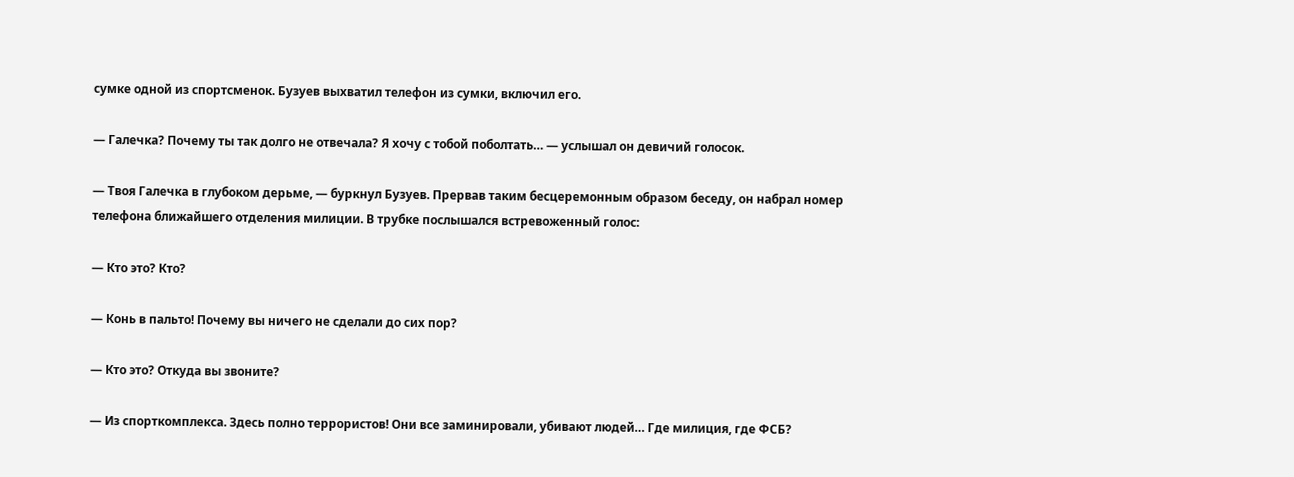сумке одной из спортсменок. Бузуев выхватил телефон из сумки, включил его.

— Галечка? Почему ты так долго не отвечала? Я хочу с тобой поболтать… — услышал он девичий голосок.

— Твоя Галечка в глубоком дерьме, — буркнул Бузуев. Прервав таким бесцеремонным образом беседу, он набрал номер телефона ближайшего отделения милиции. В трубке послышался встревоженный голос:

— Кто это? Кто?

— Конь в пальто! Почему вы ничего не сделали до сих пор?

— Кто это? Откуда вы звоните?

— Из спорткомплекса. Здесь полно террористов! Они все заминировали, убивают людей… Где милиция, где ФСБ?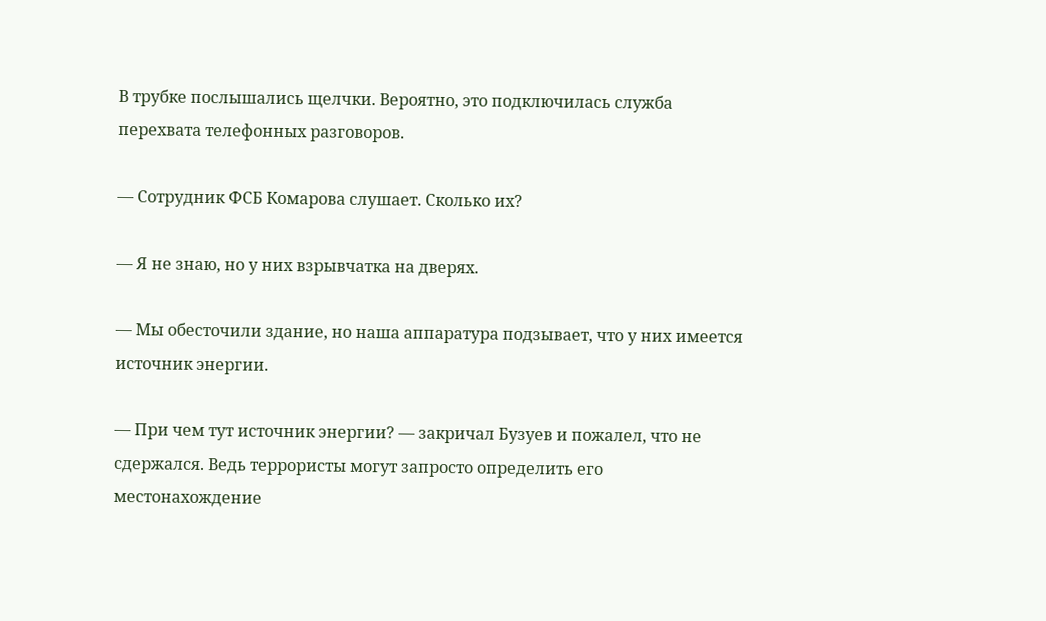В трубке послышались щелчки. Вероятно, это подключилась служба перехвата телефонных разговоров.

— Сотрудник ФСБ Комарова слушает. Сколько их?

— Я не знаю, но у них взрывчатка на дверях.

— Мы обесточили здание, но наша аппаратура подзывает, что у них имеется источник энергии.

— При чем тут источник энергии? — закричал Бузуев и пожалел, что не сдержался. Ведь террористы могут запросто определить его местонахождение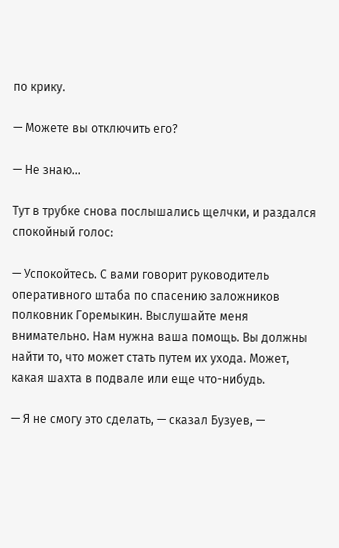по крику.

— Можете вы отключить его?

— Не знаю…

Тут в трубке снова послышались щелчки, и раздался спокойный голос:

— Успокойтесь. С вами говорит руководитель оперативного штаба по спасению заложников полковник Горемыкин. Выслушайте меня внимательно. Нам нужна ваша помощь. Вы должны найти то, что может стать путем их ухода. Может, какая шахта в подвале или еще что-нибудь.

— Я не смогу это сделать, — сказал Бузуев, —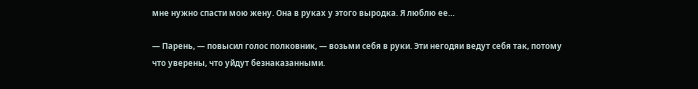мне нужно спасти мою жену. Она в руках у этого выродка. Я люблю ее…

— Парень, — повысил голос полковник, — возьми себя в руки. Эти негодяи ведут себя так, потому что уверены, что уйдут безнаказанными.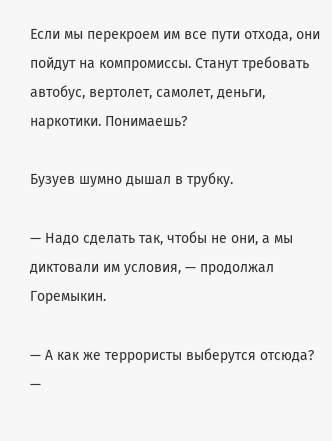Если мы перекроем им все пути отхода, они пойдут на компромиссы. Станут требовать автобус, вертолет, самолет, деньги, наркотики. Понимаешь?

Бузуев шумно дышал в трубку.

— Надо сделать так, чтобы не они, а мы диктовали им условия, — продолжал Горемыкин.

— А как же террористы выберутся отсюда? —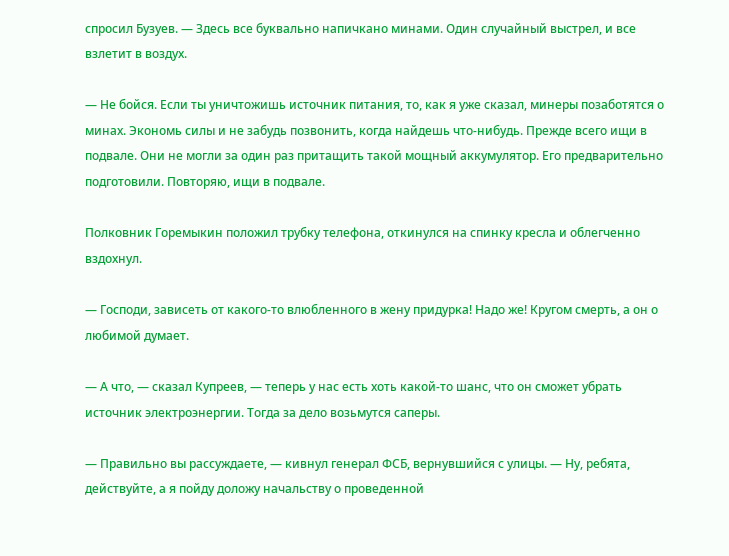спросил Бузуев. — Здесь все буквально напичкано минами. Один случайный выстрел, и все взлетит в воздух.

— Не бойся. Если ты уничтожишь источник питания, то, как я уже сказал, минеры позаботятся о минах. Экономь силы и не забудь позвонить, когда найдешь что-нибудь. Прежде всего ищи в подвале. Они не могли за один раз притащить такой мощный аккумулятор. Его предварительно подготовили. Повторяю, ищи в подвале.

Полковник Горемыкин положил трубку телефона, откинулся на спинку кресла и облегченно вздохнул.

— Господи, зависеть от какого-то влюбленного в жену придурка! Надо же! Кругом смерть, а он о любимой думает.

— А что, — сказал Купреев, — теперь у нас есть хоть какой-то шанс, что он сможет убрать источник электроэнергии. Тогда за дело возьмутся саперы.

— Правильно вы рассуждаете, — кивнул генерал ФСБ, вернувшийся с улицы. — Ну, ребята, действуйте, а я пойду доложу начальству о проведенной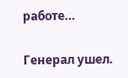работе…

Генерал ушел.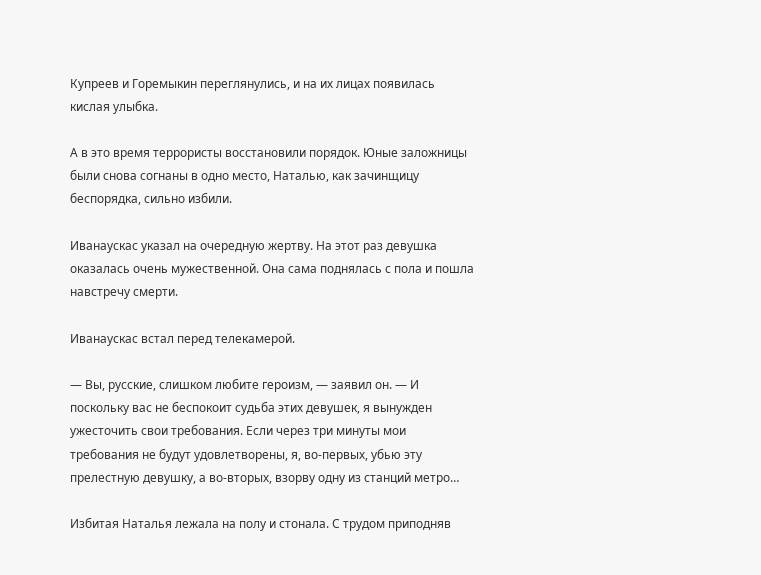Купреев и Горемыкин переглянулись, и на их лицах появилась кислая улыбка.

А в это время террористы восстановили порядок. Юные заложницы были снова согнаны в одно место, Наталью, как зачинщицу беспорядка, сильно избили.

Иванаускас указал на очередную жертву. На этот раз девушка оказалась очень мужественной. Она сама поднялась с пола и пошла навстречу смерти.

Иванаускас встал перед телекамерой.

— Вы, русские, слишком любите героизм, — заявил он. — И поскольку вас не беспокоит судьба этих девушек, я вынужден ужесточить свои требования. Если через три минуты мои требования не будут удовлетворены, я, во-первых, убью эту прелестную девушку, а во-вторых, взорву одну из станций метро…

Избитая Наталья лежала на полу и стонала. С трудом приподняв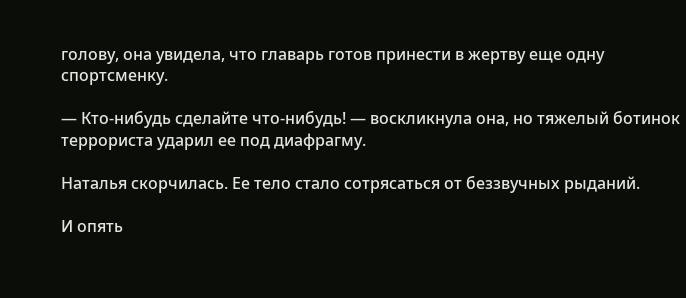голову, она увидела, что главарь готов принести в жертву еще одну спортсменку.

— Кто-нибудь сделайте что-нибудь! — воскликнула она, но тяжелый ботинок террориста ударил ее под диафрагму.

Наталья скорчилась. Ее тело стало сотрясаться от беззвучных рыданий.

И опять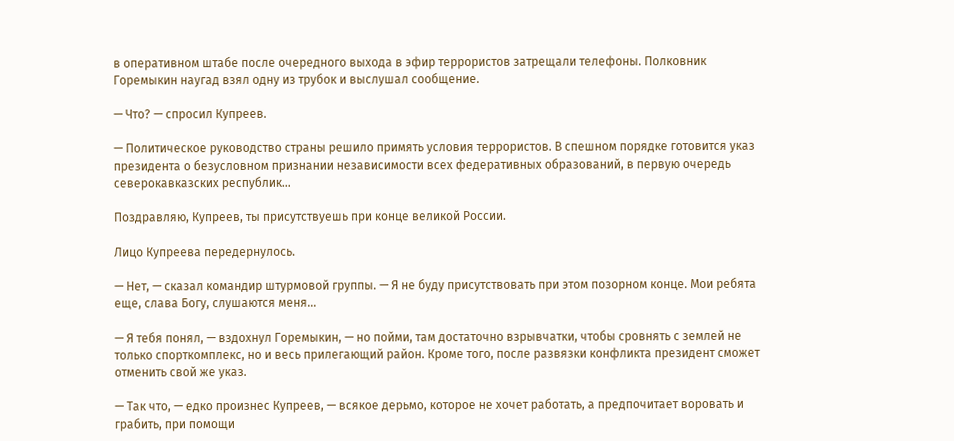в оперативном штабе после очередного выхода в эфир террористов затрещали телефоны. Полковник Горемыкин наугад взял одну из трубок и выслушал сообщение.

— Что? — спросил Купреев.

— Политическое руководство страны решило примять условия террористов. В спешном порядке готовится указ президента о безусловном признании независимости всех федеративных образований, в первую очередь северокавказских республик…

Поздравляю, Купреев, ты присутствуешь при конце великой России.

Лицо Купреева передернулось.

— Нет, — сказал командир штурмовой группы. — Я не буду присутствовать при этом позорном конце. Мои ребята еще, слава Богу, слушаются меня…

— Я тебя понял, — вздохнул Горемыкин, — но пойми, там достаточно взрывчатки, чтобы сровнять с землей не только спорткомплекс, но и весь прилегающий район. Кроме того, после развязки конфликта президент сможет отменить свой же указ.

— Так что, — едко произнес Купреев, — всякое дерьмо, которое не хочет работать, а предпочитает воровать и грабить, при помощи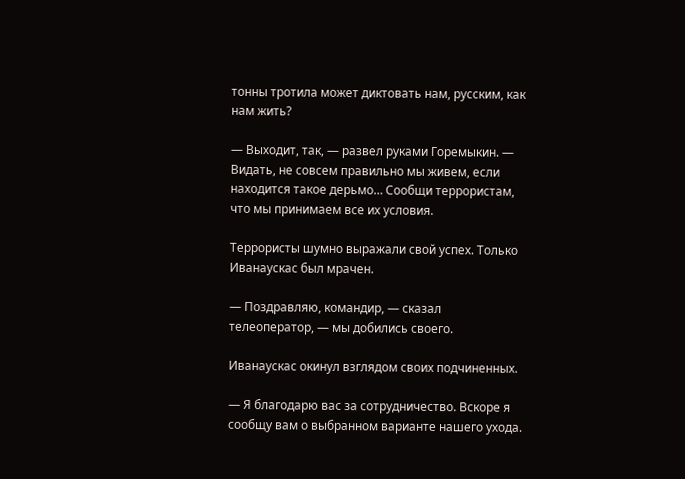тонны тротила может диктовать нам, русским, как нам жить?

— Выходит, так, — развел руками Горемыкин. — Видать, не совсем правильно мы живем, если находится такое дерьмо… Сообщи террористам, что мы принимаем все их условия.

Террористы шумно выражали свой успех. Только Иванаускас был мрачен.

— Поздравляю, командир, — сказал телеоператор, — мы добились своего.

Иванаускас окинул взглядом своих подчиненных.

— Я благодарю вас за сотрудничество. Вскоре я сообщу вам о выбранном варианте нашего ухода.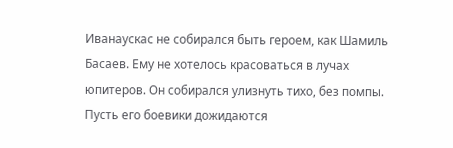Иванаускас не собирался быть героем, как Шамиль Басаев. Ему не хотелось красоваться в лучах юпитеров. Он собирался улизнуть тихо, без помпы. Пусть его боевики дожидаются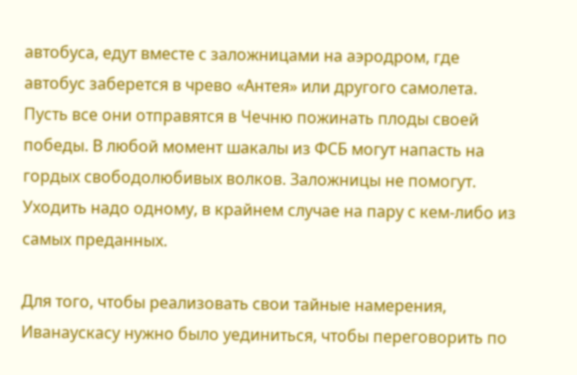автобуса, едут вместе с заложницами на аэродром, где автобус заберется в чрево «Антея» или другого самолета. Пусть все они отправятся в Чечню пожинать плоды своей победы. В любой момент шакалы из ФСБ могут напасть на гордых свободолюбивых волков. Заложницы не помогут. Уходить надо одному, в крайнем случае на пару с кем-либо из самых преданных.

Для того, чтобы реализовать свои тайные намерения, Иванаускасу нужно было уединиться, чтобы переговорить по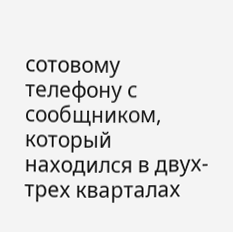сотовому телефону с сообщником, который находился в двух-трех кварталах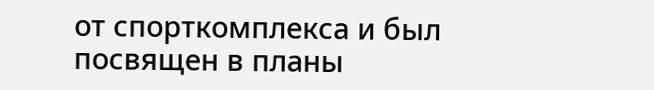от спорткомплекса и был посвящен в планы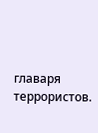главаря террористов.